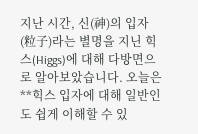지난 시간, 신(神)의 입자(粒子)라는 별명을 지닌 힉스(Higgs)에 대해 다방면으로 알아보았습니다. 오늘은 **힉스 입자에 대해 일반인도 쉽게 이해할 수 있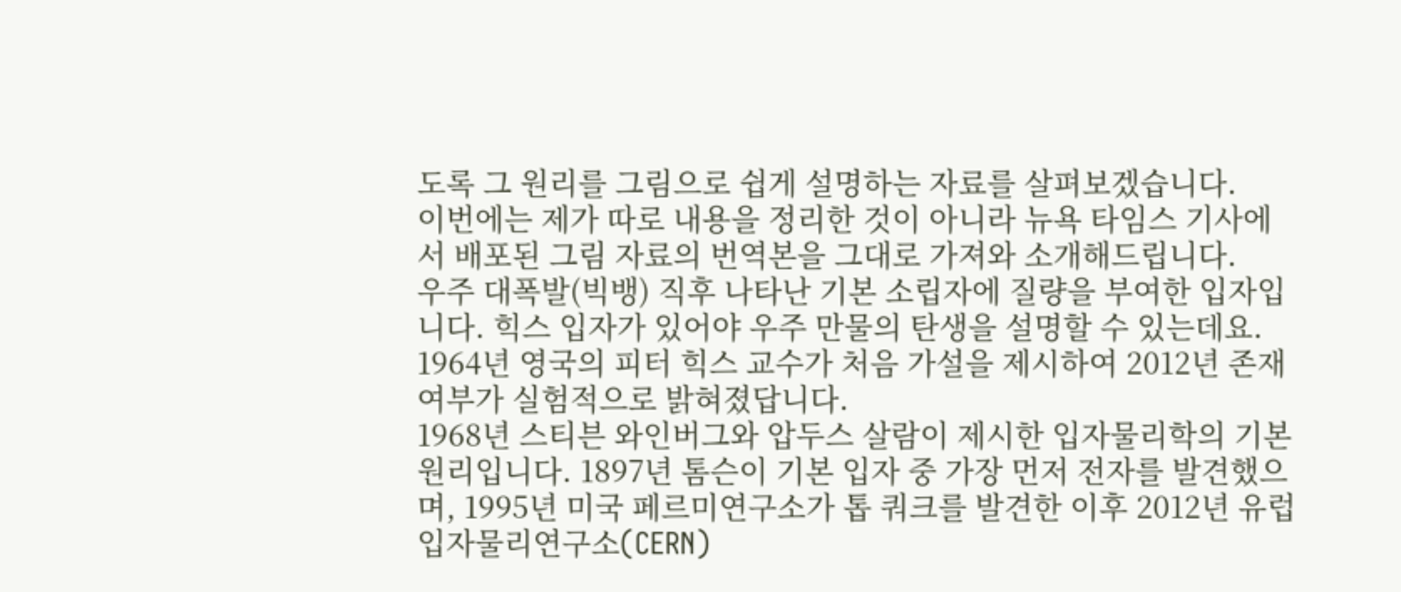도록 그 원리를 그림으로 쉽게 설명하는 자료를 살펴보겠습니다.
이번에는 제가 따로 내용을 정리한 것이 아니라 뉴욕 타임스 기사에서 배포된 그림 자료의 번역본을 그대로 가져와 소개해드립니다.
우주 대폭발(빅뱅) 직후 나타난 기본 소립자에 질량을 부여한 입자입니다. 힉스 입자가 있어야 우주 만물의 탄생을 설명할 수 있는데요. 1964년 영국의 피터 힉스 교수가 처음 가설을 제시하여 2012년 존재 여부가 실험적으로 밝혀졌답니다.
1968년 스티븐 와인버그와 압두스 살람이 제시한 입자물리학의 기본 원리입니다. 1897년 톰슨이 기본 입자 중 가장 먼저 전자를 발견했으며, 1995년 미국 페르미연구소가 톱 쿼크를 발견한 이후 2012년 유럽입자물리연구소(CERN)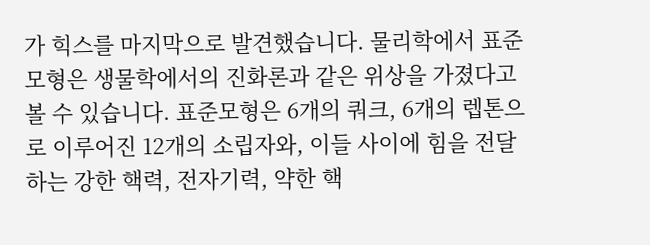가 힉스를 마지막으로 발견했습니다. 물리학에서 표준모형은 생물학에서의 진화론과 같은 위상을 가졌다고 볼 수 있습니다. 표준모형은 6개의 쿼크, 6개의 렙톤으로 이루어진 12개의 소립자와, 이들 사이에 힘을 전달하는 강한 핵력, 전자기력, 약한 핵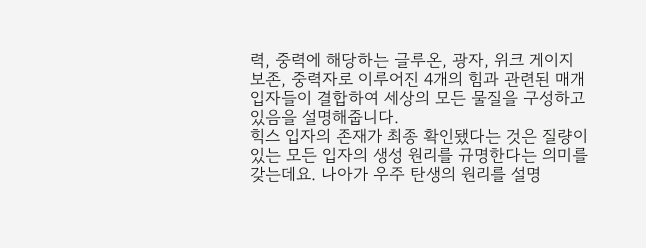력, 중력에 해당하는 글루온, 광자, 위크 게이지 보존, 중력자로 이루어진 4개의 힘과 관련된 매개입자들이 결합하여 세상의 모든 물질을 구성하고 있음을 설명해줍니다.
힉스 입자의 존재가 최종 확인됐다는 것은 질량이 있는 모든 입자의 생성 원리를 규명한다는 의미를 갖는데요. 나아가 우주 탄생의 원리를 설명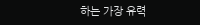하는 가장 유력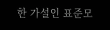한 가설인 표준모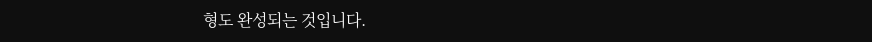형도 완성되는 것입니다.